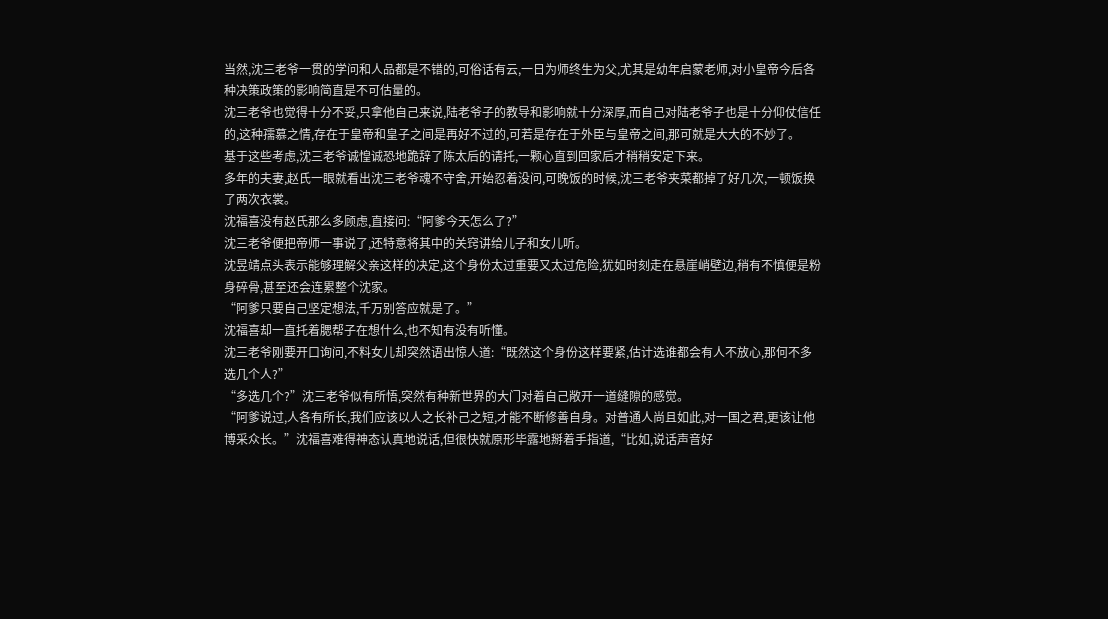当然,沈三老爷一贯的学问和人品都是不错的,可俗话有云,一日为师终生为父,尤其是幼年启蒙老师,对小皇帝今后各种决策政策的影响简直是不可估量的。
沈三老爷也觉得十分不妥,只拿他自己来说,陆老爷子的教导和影响就十分深厚,而自己对陆老爷子也是十分仰仗信任的,这种孺慕之情,存在于皇帝和皇子之间是再好不过的,可若是存在于外臣与皇帝之间,那可就是大大的不妙了。
基于这些考虑,沈三老爷诚惶诚恐地跪辞了陈太后的请托,一颗心直到回家后才稍稍安定下来。
多年的夫妻,赵氏一眼就看出沈三老爷魂不守舍,开始忍着没问,可晚饭的时候,沈三老爷夹菜都掉了好几次,一顿饭换了两次衣裳。
沈福喜没有赵氏那么多顾虑,直接问:“阿爹今天怎么了?”
沈三老爷便把帝师一事说了,还特意将其中的关窍讲给儿子和女儿听。
沈昱靖点头表示能够理解父亲这样的决定,这个身份太过重要又太过危险,犹如时刻走在悬崖峭壁边,稍有不慎便是粉身碎骨,甚至还会连累整个沈家。
“阿爹只要自己坚定想法,千万别答应就是了。”
沈福喜却一直托着腮帮子在想什么,也不知有没有听懂。
沈三老爷刚要开口询问,不料女儿却突然语出惊人道:“既然这个身份这样要紧,估计选谁都会有人不放心,那何不多选几个人?”
“多选几个?”沈三老爷似有所悟,突然有种新世界的大门对着自己敞开一道缝隙的感觉。
“阿爹说过,人各有所长,我们应该以人之长补己之短,才能不断修善自身。对普通人尚且如此,对一国之君,更该让他博采众长。”沈福喜难得神态认真地说话,但很快就原形毕露地掰着手指道,“比如,说话声音好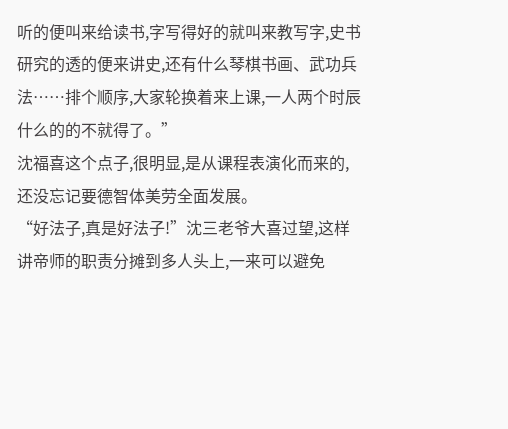听的便叫来给读书,字写得好的就叫来教写字,史书研究的透的便来讲史,还有什么琴棋书画、武功兵法……排个顺序,大家轮换着来上课,一人两个时辰什么的的不就得了。”
沈福喜这个点子,很明显,是从课程表演化而来的,还没忘记要德智体美劳全面发展。
“好法子,真是好法子!”沈三老爷大喜过望,这样讲帝师的职责分摊到多人头上,一来可以避免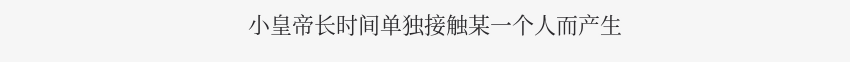小皇帝长时间单独接触某一个人而产生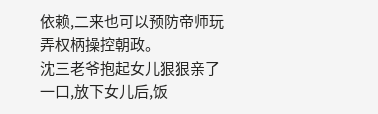依赖,二来也可以预防帝师玩弄权柄操控朝政。
沈三老爷抱起女儿狠狠亲了一口,放下女儿后,饭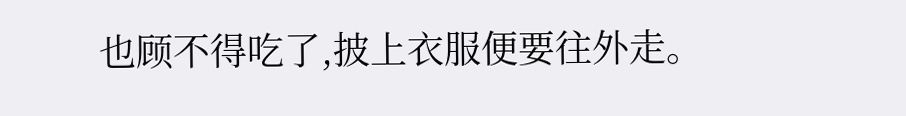也顾不得吃了,披上衣服便要往外走。